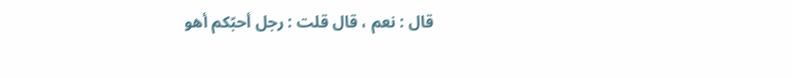قال : نعم ، قال قلت : رجل أحبّكم أهو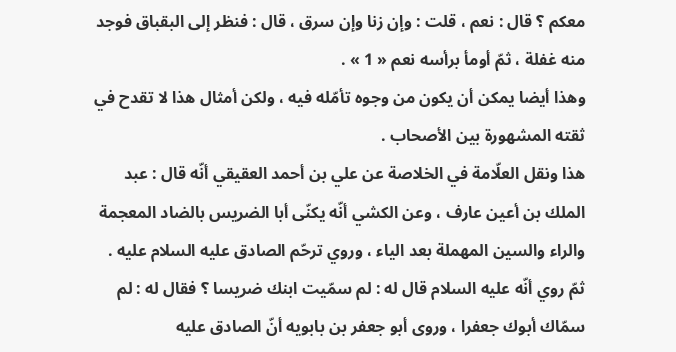معكم ؟ قال : نعم ، قلت : وإن زنا وإن سرق ، قال : فنظر إلى البقباق فوجد منه غفلة ، ثمّ أومأ برأسه نعم « 1 » .
وهذا أيضا يمكن أن يكون من وجوه تأمّله فيه ، ولكن أمثال هذا لا تقدح في ثقته المشهورة بين الأصحاب .
هذا ونقل العلّامة في الخلاصة عن علي بن أحمد العقيقي أنّه قال : عبد الملك بن أعين عارف ، وعن الكشي أنّه يكنّى أبا الضريس بالضاد المعجمة والراء والسين المهملة بعد الياء ، وروي ترحّم الصادق عليه السلام عليه .
ثمّ روي أنّه عليه السلام قال له : لم سمّيت ابنك ضريسا ؟ فقال له : لم سمّاك أبوك جعفرا ، وروى أبو جعفر بن بابويه أنّ الصادق عليه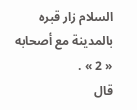السلام زار قبره بالمدينة مع أصحابه « 2 » .
قال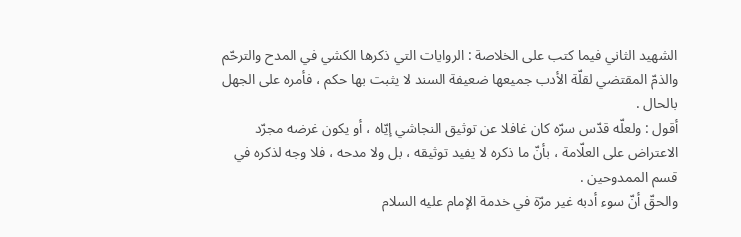الشهيد الثاني فيما كتب على الخلاصة : الروايات التي ذكرها الكشي في المدح والترحّم والذمّ المقتضي لقلّة الأدب جميعها ضعيفة السند لا يثبت بها حكم ، فأمره على الجهل بالحال .
أقول : ولعلّه قدّس سرّه كان غافلا عن توثيق النجاشي إيّاه ، أو يكون غرضه مجرّد الاعتراض على العلّامة ، بأنّ ما ذكره لا يفيد توثيقه ، بل ولا مدحه ، فلا وجه لذكره في قسم الممدوحين .
والحقّ أنّ سوء أدبه غير مرّة في خدمة الإمام عليه السلام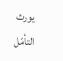يورث التأمّل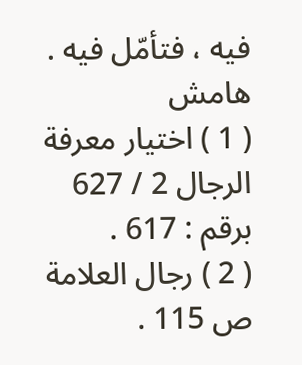فيه ، فتأمّل فيه .
هامش
( 1 ) اختيار معرفة الرجال 2 / 627 برقم : 617 .
( 2 ) رجال العلامة ص 115 .